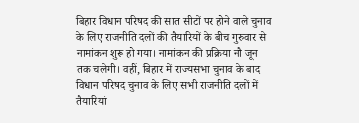बिहार विधान परिषद की सात सीटों पर होने वाले चुनाव के लिए राजनीति दलों की तैयारियों के बीच गुरुवार से नामांकन शुरू हो गया। नामांकन की प्रक्रिया नौ जून तक चलेगी। वहीं, बिहार में राज्यसभा चुनाव के बाद विधान परिषद चुनाव के लिए सभी राजनीति दलों में तैयारियां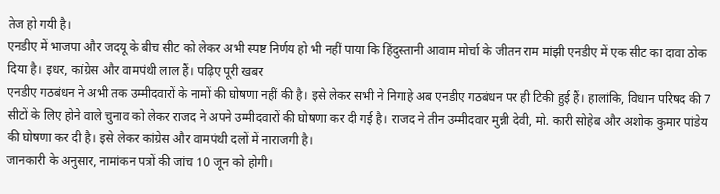तेज हो गयी है।
एनडीए में भाजपा और जदयू के बीच सीट को लेकर अभी स्पष्ट निर्णय हो भी नहीं पाया कि हिंदुस्तानी आवाम मोर्चा के जीतन राम मांझी एनडीए में एक सीट का दावा ठोक दिया है। इधर, कांग्रेस और वामपंथी लाल हैं। पढ़िए पूरी खबर
एनडीए गठबंधन ने अभी तक उम्मीदवारों के नामों की घोषणा नहीं की है। इसे लेकर सभी ने निगाहे अब एनडीए गठबंधन पर ही टिकी हुई हैं। हालांकि, विधान परिषद की 7 सीटों के लिए होने वाले चुनाव को लेकर राजद ने अपने उम्मीदवारों की घोषणा कर दी गई है। राजद ने तीन उम्मीदवार मुन्नी देवी, मो. कारी सोहेब और अशोक कुमार पांडेय की घोषणा कर दी है। इसे लेकर कांग्रेस और वामपंथी दलों में नाराजगी है।
जानकारी के अनुसार, नामांकन पत्रों की जांच 10 जून को होगी।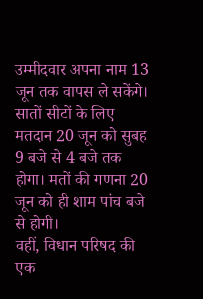उम्मीदवार अपना नाम 13 जून तक वापस ले सकेंगे। सातों सीटों के लिए मतदान 20 जून को सुबह 9 बजे से 4 बजे तक होगा। मतों की गणना 20 जून को ही शाम पांच बजे से होगी।
वहीं, विधान परिषद की एक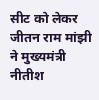सीट को लेकर जीतन राम मांझी ने मुख्यमंत्री नीतीश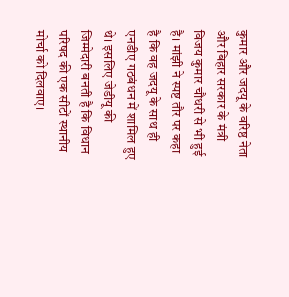कुमार और जदयू के वरिष्ठ नेता और बिहार सरकार के मंत्री विजय कुमार चौधरी से भी हुई है। मांझी ने स्पष्ट तौर पर कहा है कि वह जदयू के साथ ही एनडीए गठबंधन में शामिल हुए थे। इसलिए जेडीयू की जिम्मेदारी बनती है कि विधान परिषद की एक सीटों स्थानीय मोर्चा को दिलवाए।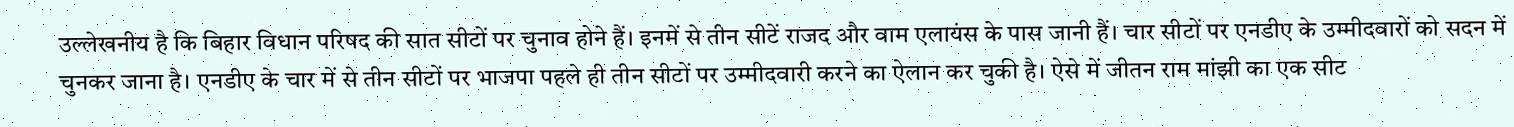उल्लेखनीय है कि बिहार विधान परिषद की सात सीटों पर चुनाव होने हैं। इनमें से तीन सीटें राजद और वाम एलायंस के पास जानी हैं। चार सीटों पर एनडीए के उम्मीदवारों को सदन में चुनकर जाना है। एनडीए के चार में से तीन सीटों पर भाजपा पहले ही तीन सीटों पर उम्मीदवारी करने का ऐलान कर चुकी है। ऐसे में जीतन राम मांझी का एक सीट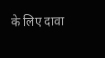के लिए दावा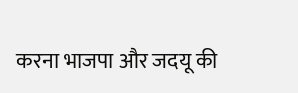करना भाजपा और जदयू की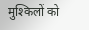मुश्किलों को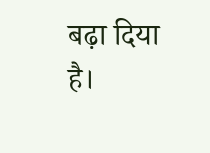बढ़ा दिया है।